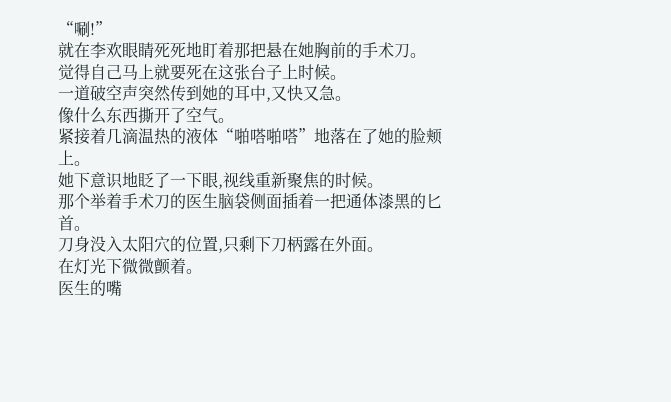“唰!”
就在李欢眼睛死死地盯着那把悬在她胸前的手术刀。
觉得自己马上就要死在这张台子上时候。
一道破空声突然传到她的耳中,又快又急。
像什么东西撕开了空气。
紧接着几滴温热的液体“啪嗒啪嗒”地落在了她的脸颊上。
她下意识地眨了一下眼,视线重新聚焦的时候。
那个举着手术刀的医生脑袋侧面插着一把通体漆黑的匕首。
刀身没入太阳穴的位置,只剩下刀柄露在外面。
在灯光下微微颤着。
医生的嘴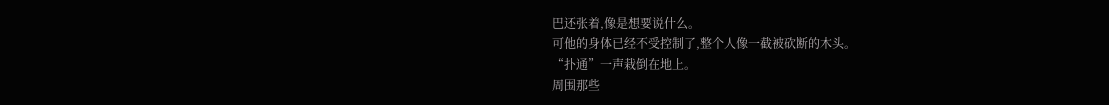巴还张着,像是想要说什么。
可他的身体已经不受控制了,整个人像一截被砍断的木头。
“扑通”一声栽倒在地上。
周围那些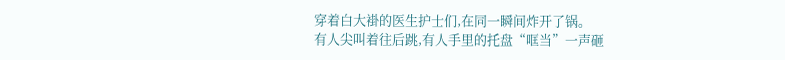穿着白大褂的医生护士们,在同一瞬间炸开了锅。
有人尖叫着往后跳,有人手里的托盘“哐当”一声砸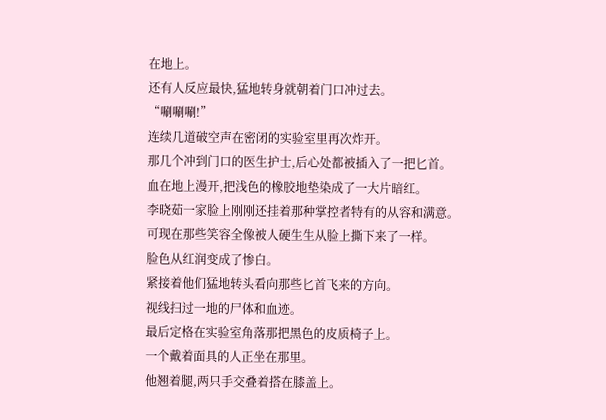在地上。
还有人反应最快,猛地转身就朝着门口冲过去。
“唰唰唰!”
连续几道破空声在密闭的实验室里再次炸开。
那几个冲到门口的医生护士,后心处都被插入了一把匕首。
血在地上漫开,把浅色的橡胶地垫染成了一大片暗红。
李晓茹一家脸上刚刚还挂着那种掌控者特有的从容和满意。
可现在那些笑容全像被人硬生生从脸上撕下来了一样。
脸色从红润变成了惨白。
紧接着他们猛地转头看向那些匕首飞来的方向。
视线扫过一地的尸体和血迹。
最后定格在实验室角落那把黑色的皮质椅子上。
一个戴着面具的人正坐在那里。
他翘着腿,两只手交叠着搭在膝盖上。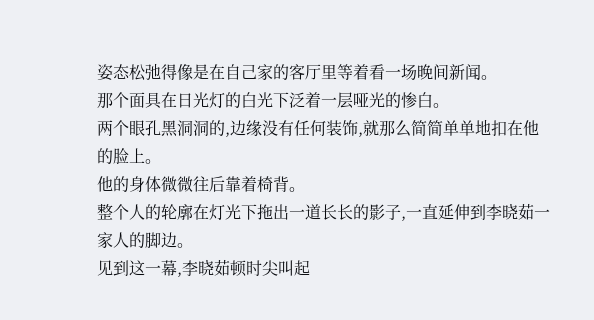姿态松弛得像是在自己家的客厅里等着看一场晚间新闻。
那个面具在日光灯的白光下泛着一层哑光的惨白。
两个眼孔黑洞洞的,边缘没有任何装饰,就那么简简单单地扣在他的脸上。
他的身体微微往后靠着椅背。
整个人的轮廓在灯光下拖出一道长长的影子,一直延伸到李晓茹一家人的脚边。
见到这一幕,李晓茹顿时尖叫起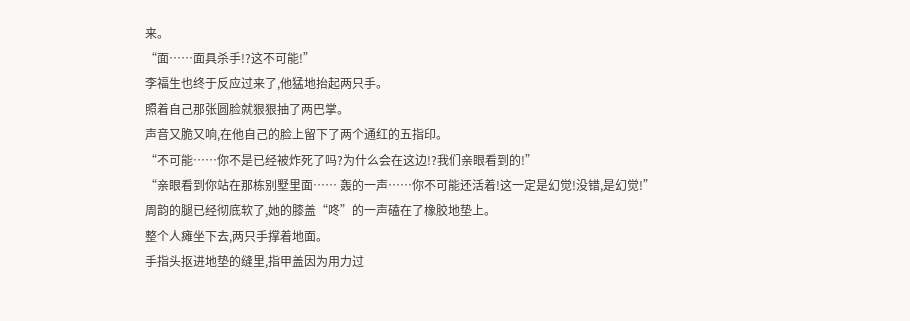来。
“面……面具杀手!?这不可能!”
李福生也终于反应过来了,他猛地抬起两只手。
照着自己那张圆脸就狠狠抽了两巴掌。
声音又脆又响,在他自己的脸上留下了两个通红的五指印。
“不可能……你不是已经被炸死了吗?为什么会在这边!?我们亲眼看到的!”
“亲眼看到你站在那栋别墅里面…… 轰的一声……你不可能还活着!这一定是幻觉!没错,是幻觉!”
周韵的腿已经彻底软了,她的膝盖“咚”的一声磕在了橡胶地垫上。
整个人瘫坐下去,两只手撑着地面。
手指头抠进地垫的缝里,指甲盖因为用力过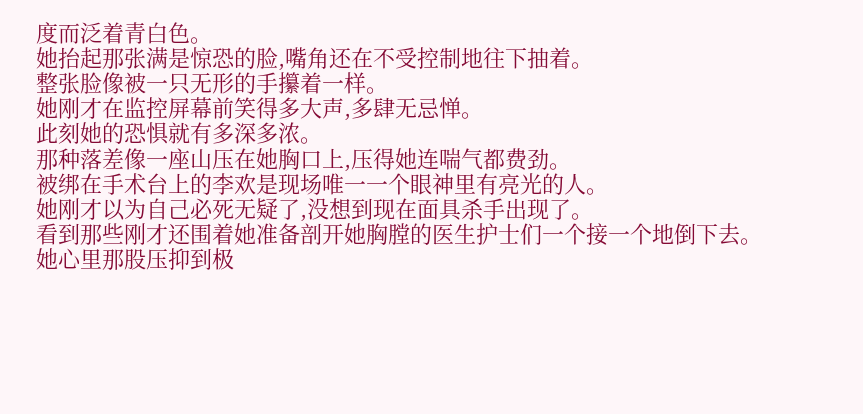度而泛着青白色。
她抬起那张满是惊恐的脸,嘴角还在不受控制地往下抽着。
整张脸像被一只无形的手攥着一样。
她刚才在监控屏幕前笑得多大声,多肆无忌惮。
此刻她的恐惧就有多深多浓。
那种落差像一座山压在她胸口上,压得她连喘气都费劲。
被绑在手术台上的李欢是现场唯一一个眼神里有亮光的人。
她刚才以为自己必死无疑了,没想到现在面具杀手出现了。
看到那些刚才还围着她准备剖开她胸膛的医生护士们一个接一个地倒下去。
她心里那股压抑到极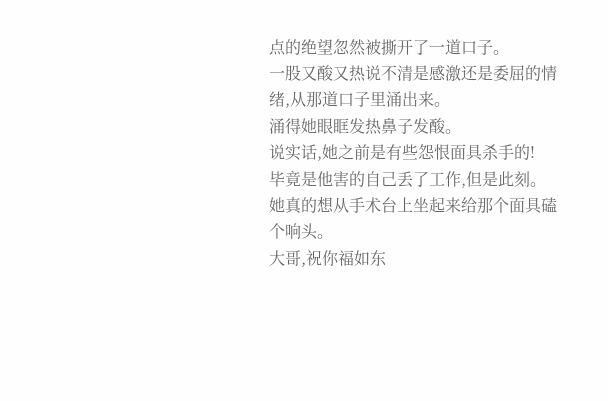点的绝望忽然被撕开了一道口子。
一股又酸又热说不清是感激还是委屈的情绪,从那道口子里涌出来。
涌得她眼眶发热鼻子发酸。
说实话,她之前是有些怨恨面具杀手的!
毕竟是他害的自己丢了工作,但是此刻。
她真的想从手术台上坐起来给那个面具磕个响头。
大哥,祝你福如东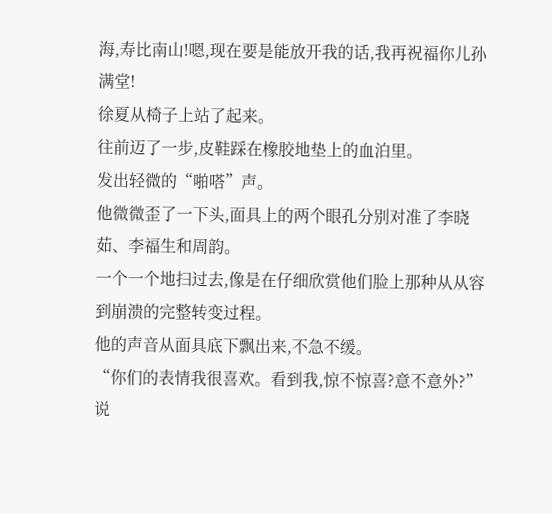海,寿比南山!嗯,现在要是能放开我的话,我再祝福你儿孙满堂!
徐夏从椅子上站了起来。
往前迈了一步,皮鞋踩在橡胶地垫上的血泊里。
发出轻微的“啪嗒”声。
他微微歪了一下头,面具上的两个眼孔分别对准了李晓茹、李福生和周韵。
一个一个地扫过去,像是在仔细欣赏他们脸上那种从从容到崩溃的完整转变过程。
他的声音从面具底下飘出来,不急不缓。
“你们的表情我很喜欢。看到我,惊不惊喜?意不意外?”
说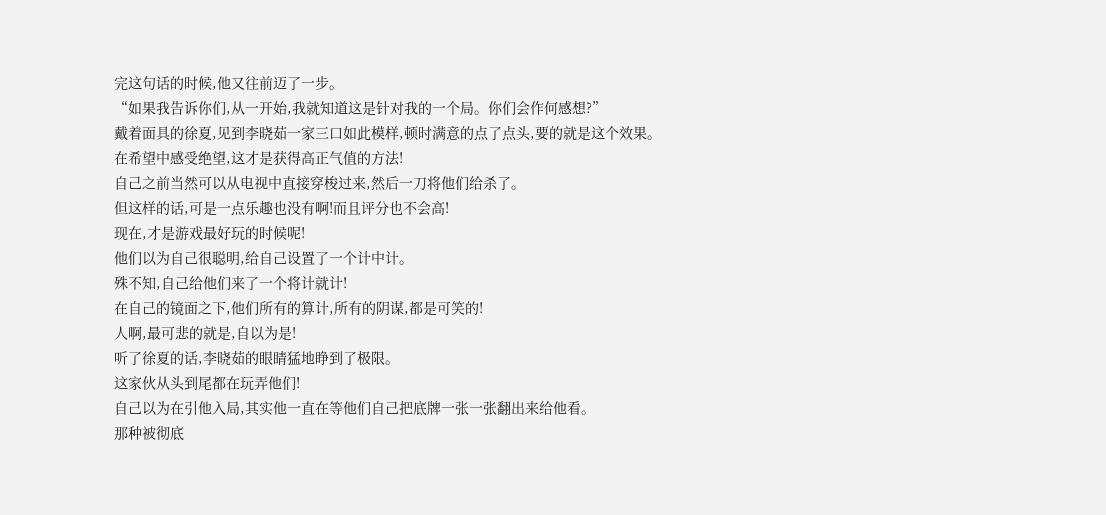完这句话的时候,他又往前迈了一步。
“如果我告诉你们,从一开始,我就知道这是针对我的一个局。你们会作何感想?”
戴着面具的徐夏,见到李晓茹一家三口如此模样,顿时满意的点了点头,要的就是这个效果。
在希望中感受绝望,这才是获得高正气值的方法!
自己之前当然可以从电视中直接穿梭过来,然后一刀将他们给杀了。
但这样的话,可是一点乐趣也没有啊!而且评分也不会高!
现在,才是游戏最好玩的时候呢!
他们以为自己很聪明,给自己设置了一个计中计。
殊不知,自己给他们来了一个将计就计!
在自己的镜面之下,他们所有的算计,所有的阴谋,都是可笑的!
人啊,最可悲的就是,自以为是!
听了徐夏的话,李晓茹的眼睛猛地睁到了极限。
这家伙从头到尾都在玩弄他们!
自己以为在引他入局,其实他一直在等他们自己把底牌一张一张翻出来给他看。
那种被彻底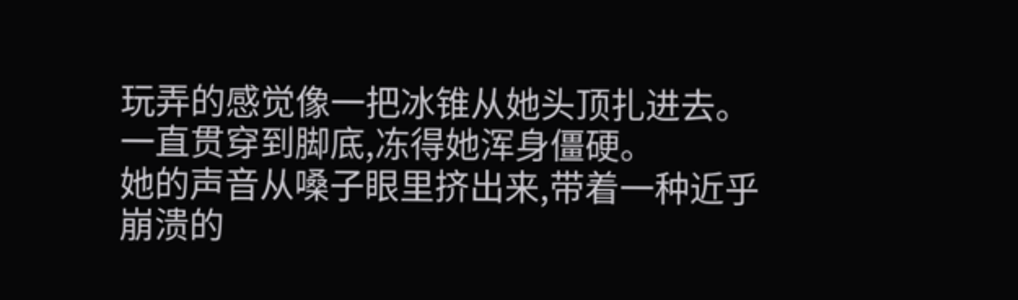玩弄的感觉像一把冰锥从她头顶扎进去。
一直贯穿到脚底,冻得她浑身僵硬。
她的声音从嗓子眼里挤出来,带着一种近乎崩溃的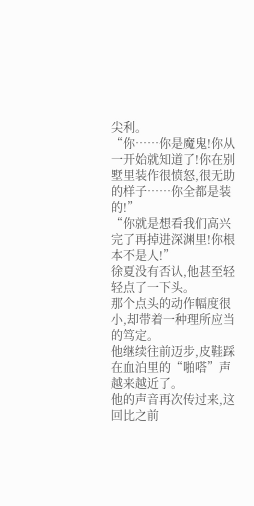尖利。
“你……你是魔鬼!你从一开始就知道了!你在别墅里装作很愤怒,很无助的样子……你全都是装的!”
“你就是想看我们高兴完了再掉进深渊里!你根本不是人!”
徐夏没有否认,他甚至轻轻点了一下头。
那个点头的动作幅度很小,却带着一种理所应当的笃定。
他继续往前迈步,皮鞋踩在血泊里的“啪嗒”声越来越近了。
他的声音再次传过来,这回比之前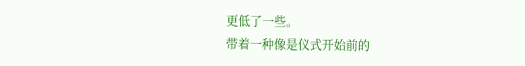更低了一些。
带着一种像是仪式开始前的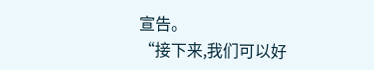宣告。
“接下来,我们可以好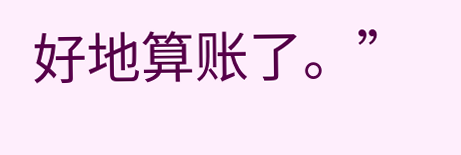好地算账了。”